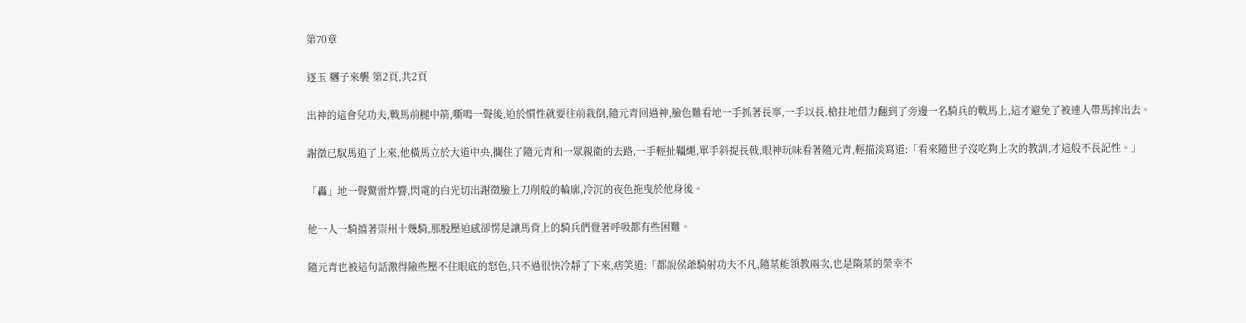第70章

逐玉 糰子來襲 第2頁,共2頁

出神的這會兒功夫,戰馬前腿中箭,嘶鳴一聲後,迫於慣性就要往前栽倒,隨元青回過神,臉色難看地一手抓著長寧,一手以長.槍拄地借力翻到了旁邊一名騎兵的戰馬上,這才避免了被連人帶馬摔出去。

謝徵已馭馬追了上來,他橫馬立於大道中央,攔住了隨元青和一眾親衛的去路,一手輕扯韁繩,單手斜提長戟,眼神玩味看著隨元青,輕描淡寫道:「看來隨世子沒吃夠上次的教訓,才這般不長記性。」

「轟」地一聲驚雷炸響,閃電的白光切出謝徵臉上刀削般的輪廓,冷沉的夜色拖曳於他身後。

他一人一騎擋著崇州十幾騎,那股壓迫感卻愣是讓馬背上的騎兵們覺著呼吸都有些困難。

隨元青也被這句話激得險些壓不住眼底的怒色,只不過很快冷靜了下來,痞笑道:「都說侯爺騎射功夫不凡,隨某能領教兩次,也是隋某的榮幸不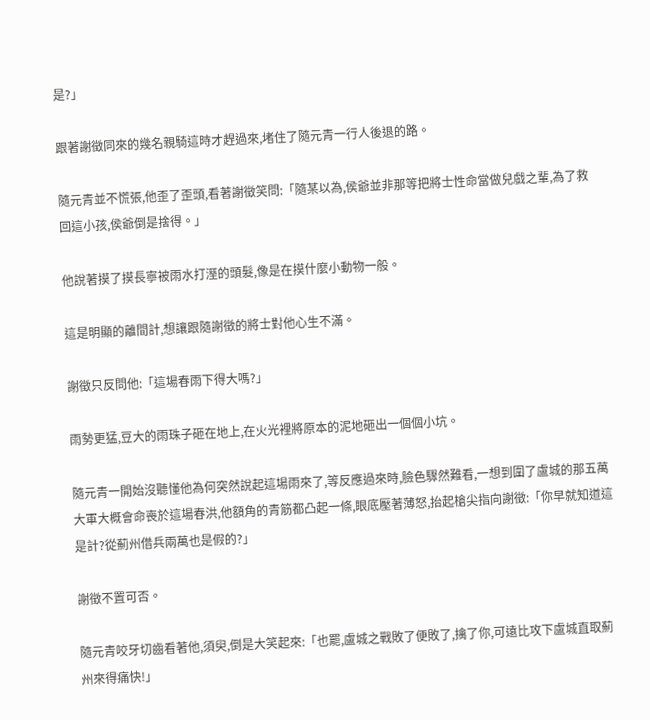是?」

跟著謝徵同來的幾名親騎這時才趕過來,堵住了隨元青一行人後退的路。

隨元青並不慌張,他歪了歪頭,看著謝徵笑問:「隨某以為,侯爺並非那等把將士性命當做兒戲之輩,為了救回這小孩,侯爺倒是捨得。」

他說著摸了摸長寧被雨水打溼的頭髮,像是在摸什麼小動物一般。

這是明顯的離間計,想讓跟隨謝徵的將士對他心生不滿。

謝徵只反問他:「這場春雨下得大嗎?」

雨勢更猛,豆大的雨珠子砸在地上,在火光裡將原本的泥地砸出一個個小坑。

隨元青一開始沒聽懂他為何突然說起這場雨來了,等反應過來時,臉色驟然難看,一想到圍了盧城的那五萬大軍大概會命喪於這場春洪,他額角的青筋都凸起一條,眼底壓著薄怒,抬起槍尖指向謝徵:「你早就知道這是計?從薊州借兵兩萬也是假的?」

謝徵不置可否。

隨元青咬牙切齒看著他,須臾,倒是大笑起來:「也罷,盧城之戰敗了便敗了,擒了你,可遠比攻下盧城直取薊州來得痛快!」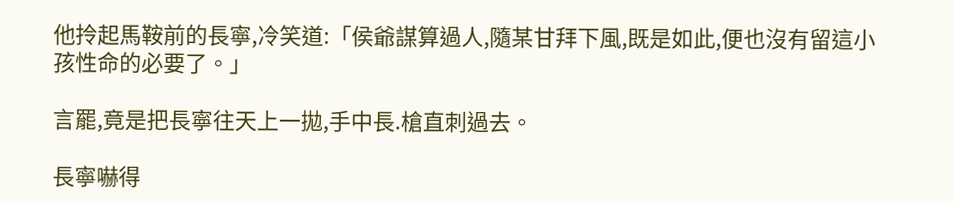他拎起馬鞍前的長寧,冷笑道:「侯爺謀算過人,隨某甘拜下風,既是如此,便也沒有留這小孩性命的必要了。」

言罷,竟是把長寧往天上一拋,手中長.槍直刺過去。

長寧嚇得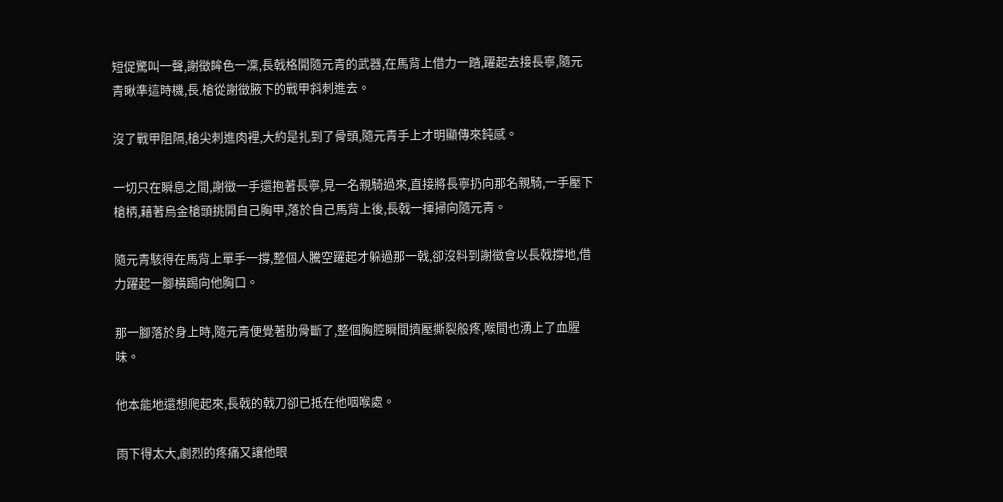短促驚叫一聲,謝徵眸色一凜,長戟格開隨元青的武器,在馬背上借力一踏,躍起去接長寧,隨元青瞅準這時機,長.槍從謝徵腋下的戰甲斜刺進去。

沒了戰甲阻隔,槍尖刺進肉裡,大約是扎到了骨頭,隨元青手上才明顯傳來鈍感。

一切只在瞬息之間,謝徵一手還抱著長寧,見一名親騎過來,直接將長寧扔向那名親騎,一手壓下槍柄,藉著烏金槍頭挑開自己胸甲,落於自己馬背上後,長戟一揮掃向隨元青。

隨元青駭得在馬背上單手一撐,整個人騰空躍起才躲過那一戟,卻沒料到謝徵會以長戟撐地,借力躍起一腳橫踢向他胸口。

那一腳落於身上時,隨元青便覺著肋骨斷了,整個胸腔瞬間擠壓撕裂般疼,喉間也湧上了血腥味。

他本能地還想爬起來,長戟的戟刀卻已抵在他咽喉處。

雨下得太大,劇烈的疼痛又讓他眼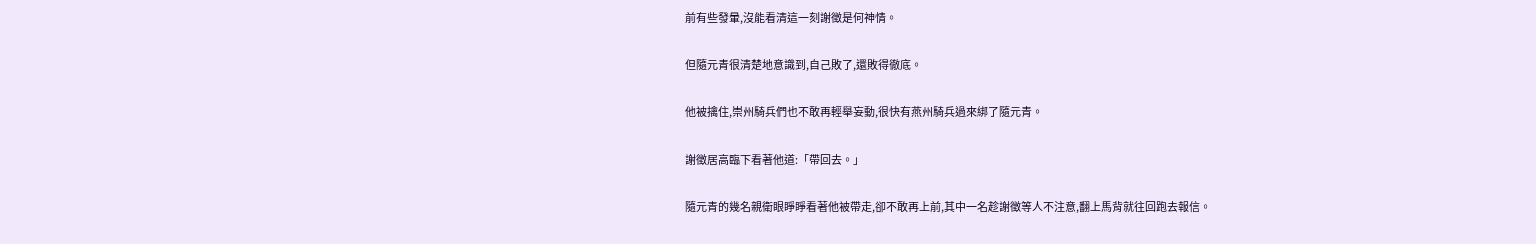前有些發暈,沒能看清這一刻謝徵是何神情。

但隨元青很清楚地意識到,自己敗了,還敗得徹底。

他被擒住,崇州騎兵們也不敢再輕舉妄動,很快有燕州騎兵過來綁了隨元青。

謝徵居高臨下看著他道:「帶回去。」

隨元青的幾名親衛眼睜睜看著他被帶走,卻不敢再上前,其中一名趁謝徵等人不注意,翻上馬背就往回跑去報信。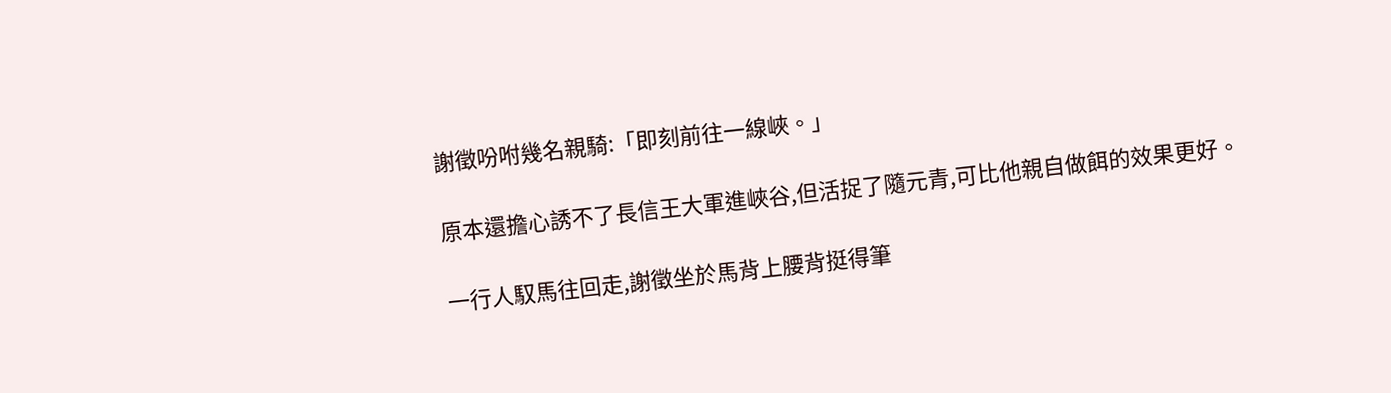謝徵吩咐幾名親騎:「即刻前往一線峽。」

原本還擔心誘不了長信王大軍進峽谷,但活捉了隨元青,可比他親自做餌的效果更好。

一行人馭馬往回走,謝徵坐於馬背上腰背挺得筆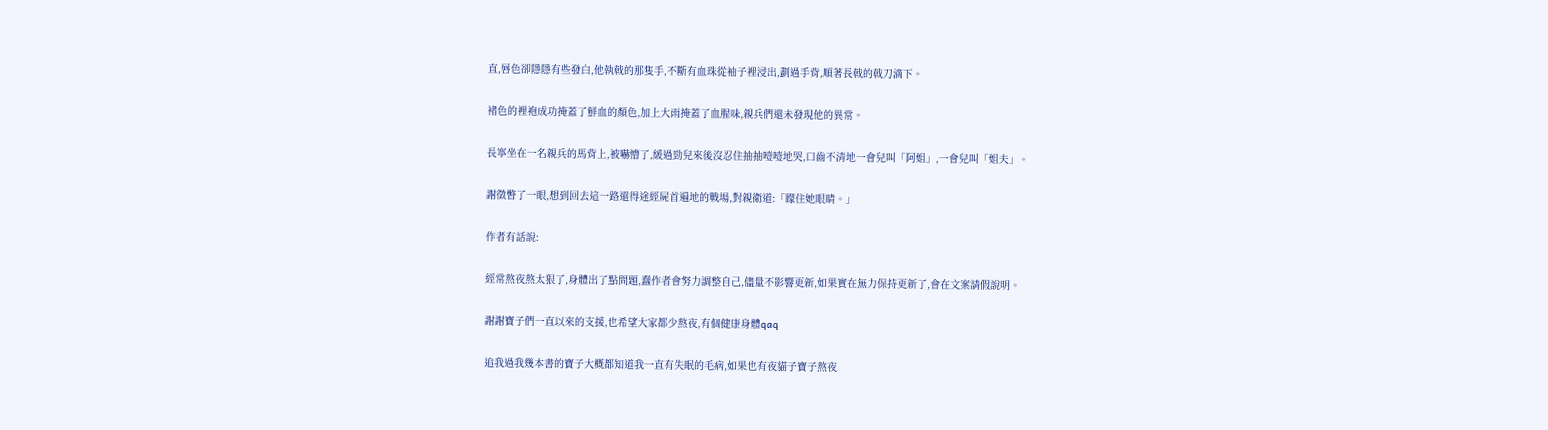直,唇色卻隱隱有些發白,他執戟的那隻手,不斷有血珠從袖子裡浸出,劃過手背,順著長戟的戟刀滴下。

褚色的裡袍成功掩蓋了鮮血的顏色,加上大雨掩蓋了血腥味,親兵們還未發現他的異常。

長寧坐在一名親兵的馬背上,被嚇懵了,緩過勁兒來後沒忍住抽抽噎噎地哭,口齒不清地一會兒叫「阿姐」,一會兒叫「姐夫」。

謝徵瞥了一眼,想到回去這一路還得途經屍首遍地的戰場,對親衛道:「矇住她眼睛。」

作者有話說:

經常熬夜熬太狠了,身體出了點問題,蠢作者會努力調整自己,儘量不影響更新,如果實在無力保持更新了,會在文案請假說明。

謝謝寶子們一直以來的支援,也希望大家都少熬夜,有個健康身體qaq

追我過我幾本書的寶子大概都知道我一直有失眠的毛病,如果也有夜貓子寶子熬夜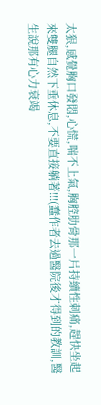太狠,感覺胸口發悶,心慌,喘不上氣,胸腔肋骨那一片持續性刺痛,趕快坐起來雙腿自然下垂休息,不要直接躺著!!!(蠢作者去過醫院後才得到的教訓,醫生說那有心力衰竭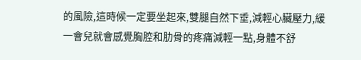的風險,這時候一定要坐起來,雙腿自然下垂,減輕心臟壓力,緩一會兒就會感覺胸腔和肋骨的疼痛減輕一點,身體不舒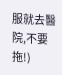服就去醫院,不要拖!)